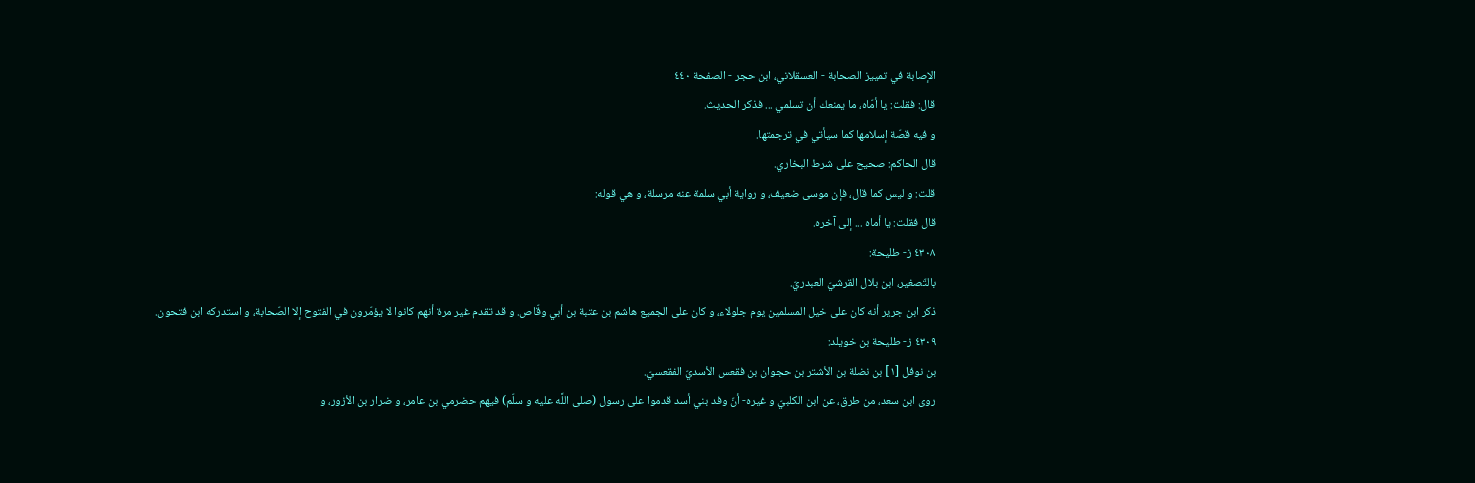الإصابة في تمييز الصحابة - العسقلاني، ابن حجر - الصفحة ٤٤٠
قال: فقلت: يا أمّاه، ما يمنعك أن تسلمي ... فذكر الحديث.
و فيه قصّة إسلامها كما سيأتي في ترجمتها.
قال الحاكم: صحيح على شرط البخاري.
قلت: و ليس كما قال، فإن موسى ضعيف، و رواية أبي سلمة عنه مرسلة، و هي قوله:
قال فقلت: يا أماه ... إلى آخره.
٤٣٠٨ ز- طليحة:
بالتّصغير، ابن بلال القرشيّ العبدريّ.
ذكر ابن جرير أنه كان على خيل المسلمين يوم جلولاء، و كان على الجميع هاشم بن عتبة بن أبي وقّاص. و قد تقدم غير مرة أنهم كانوا لا يؤمّرون في الفتوح إلا الصّحابة، و استدركه ابن فتحون.
٤٣٠٩ ز- طليحة بن خويلد:
بن نوفل [١] بن نضلة بن الأشتر بن حجوان بن فقعس الأسديّ الفقعسيّ.
روى ابن سعد، من طرق، عن ابن الكلبيّ و غيره- أنّ وفد بني أسد قدموا على رسول (صلى اللَّه عليه و سلّم) فيهم حضرمي بن عامر، و ضرار بن الأزور، و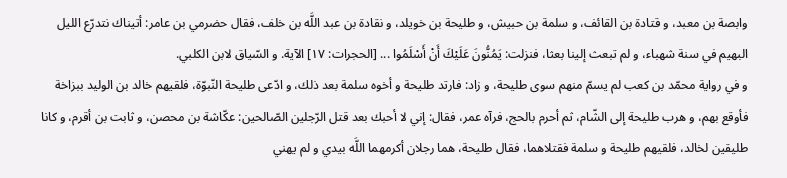وابصة بن معبد، و قتادة بن القائف، و سلمة بن حبيش، و طليحة بن خويلد، و نقادة بن عبد اللَّه بن خلف، فقال حضرمي بن عامر: أتيناك نتدرّع الليل البهيم في سنة شهباء، و لم تبعث إلينا بعثا، فنزلت: يَمُنُّونَ عَلَيْكَ أَنْ أَسْلَمُوا ... [الحجرات: ١٧] الآية. و السّياق لابن الكلبي.
و في رواية محمّد بن كعب لم يسمّ منهم سوى طليحة، و زاد: فارتد طليحة و أخوه سلمة بعد ذلك، و ادّعى طليحة النّبوّة، فلقيهم خالد بن الوليد ببزاخة فأوقع بهم، و هرب طليحة إلى الشّام، ثم أحرم بالحج، فرآه عمر، فقال: إني لا أحبك بعد قتل الرّجلين الصّالحين: عكّاشة بن محصن، و ثابت بن أقرم، و كانا طليقين لخالد، فلقيهم طليحة و سلمة فقتلاهما، فقال طليحة، هما رجلان أكرمهما اللَّه بيدي و لم يهني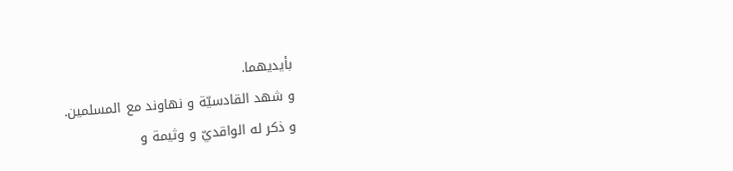بأيديهما.
و شهد القادسيّة و نهاوند مع المسلمين.
و ذكر له الواقديّ و وثيمة و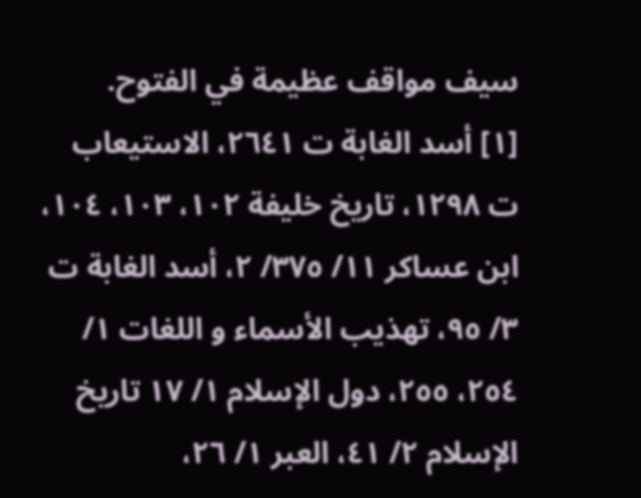سيف مواقف عظيمة في الفتوح.
[١] أسد الغابة ت ٢٦٤١، الاستيعاب ت ١٢٩٨، تاريخ خليفة ١٠٢، ١٠٣، ١٠٤، ابن عساكر ١١/ ٣٧٥/ ٢، أسد الغابة ت ٣/ ٩٥، تهذيب الأسماء و اللغات ١/ ٢٥٤، ٢٥٥، دول الإسلام ١/ ١٧ تاريخ الإسلام ٢/ ٤١، العبر ١/ ٢٦،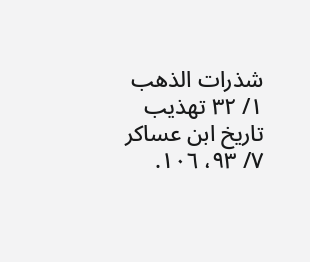شذرات الذهب ١/ ٣٢ تهذيب تاريخ ابن عساكر ٧/ ٩٣، ١٠٦.